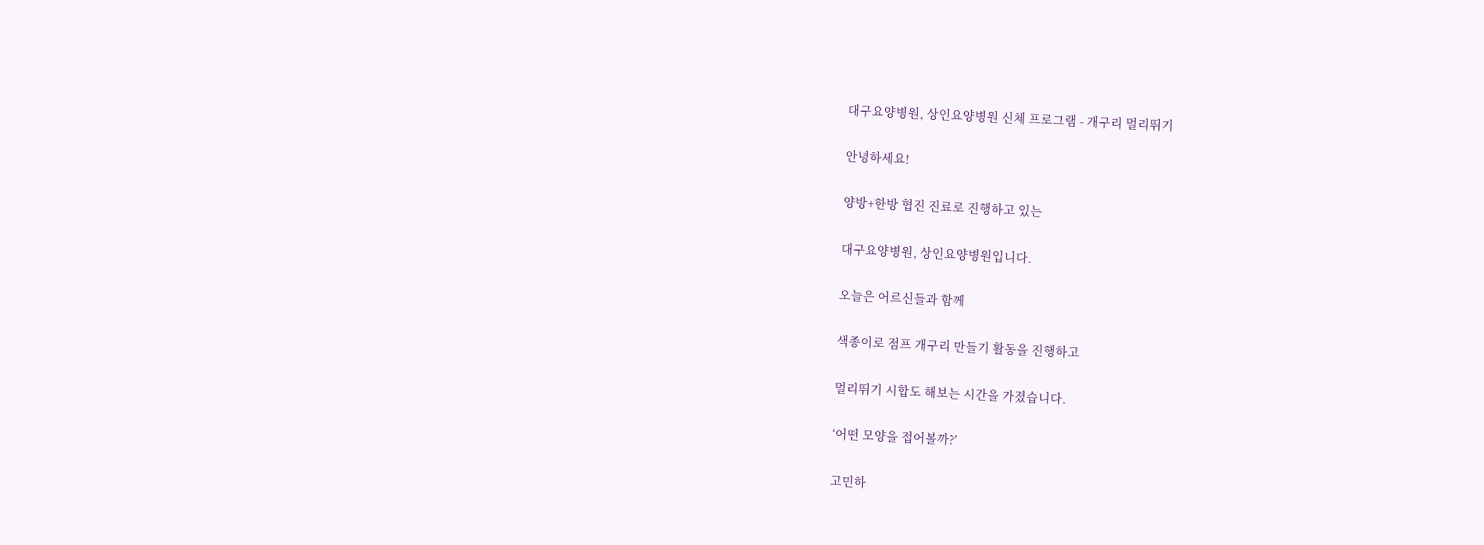대구요양병원, 상인요양병원 신체 프로그램 - 개구리 멀리뛰기

안녕하세요!

양방+한방 협진 진료로 진행하고 있는

대구요양병원, 상인요양병원입니다.

오늘은 어르신들과 함께

색종이로 점프 개구리 만들기 활동을 진행하고

멀리뛰기 시합도 해보는 시간을 가졌습니다.

‘어떤 모양을 접어볼까?’

고민하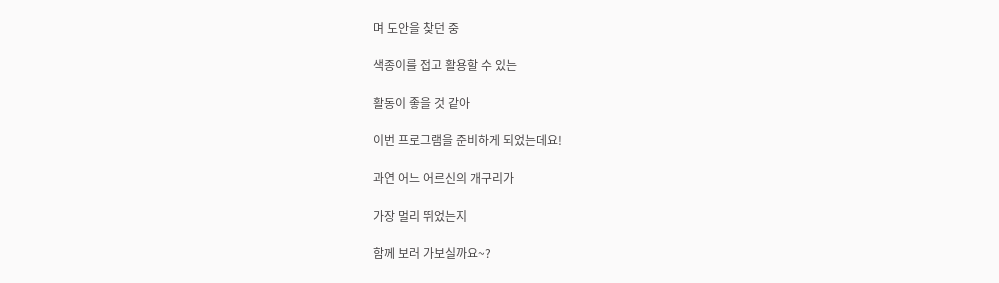며 도안을 찾던 중

색종이를 접고 활용할 수 있는

활동이 좋을 것 같아

이번 프로그램을 준비하게 되었는데요!

과연 어느 어르신의 개구리가

가장 멀리 뛰었는지

함께 보러 가보실까요~?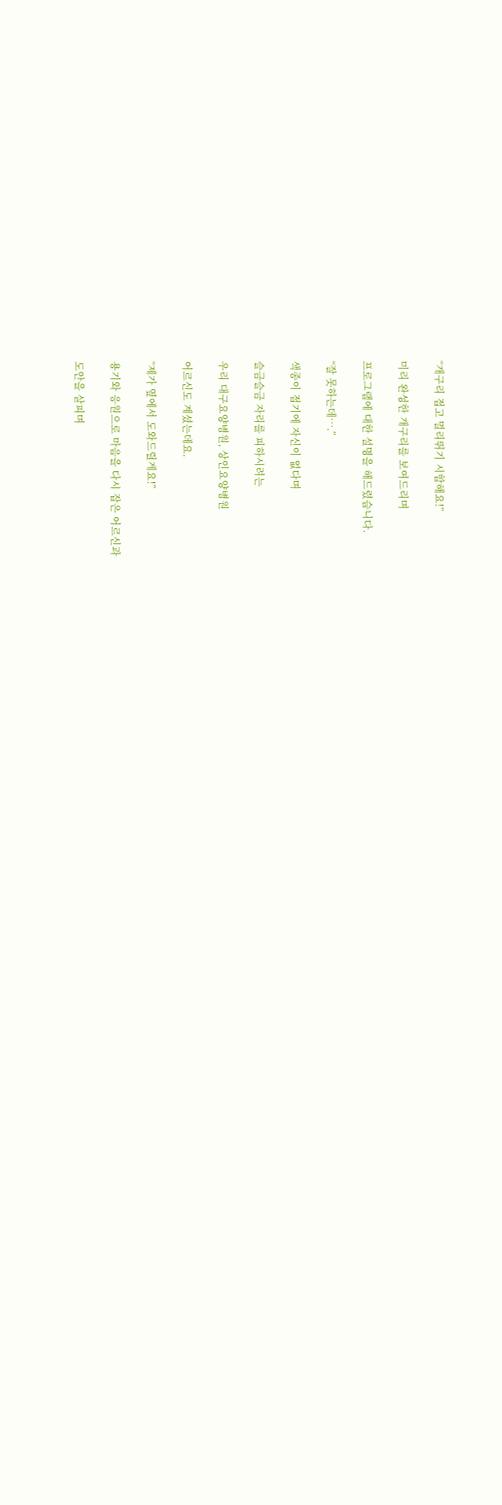“개구리 접고 멀리뛰기 시합해요!”

미리 완성한 개구리를 보여드리며

프로그램에 대한 설명을 해드렸습니다.

“잘 못하는데….”

색종이 접기에 자신이 없다며

슬금슬금 자리를 피하시려는

우리 대구요양병원, 상인요양병원

어르신도 계셨는데요.

“제가 옆에서 도와드릴게요!”

용기와 응원으로 마음을 다시 잡은 어르신과

도안을 살피며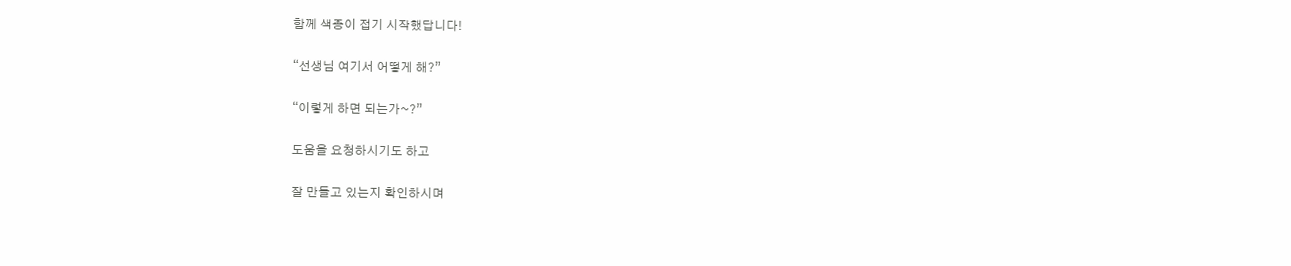함께 색종이 접기 시작했답니다!

“선생님 여기서 어떻게 해?”

“이렇게 하면 되는가~?”

도움을 요청하시기도 하고

잘 만들고 있는지 확인하시며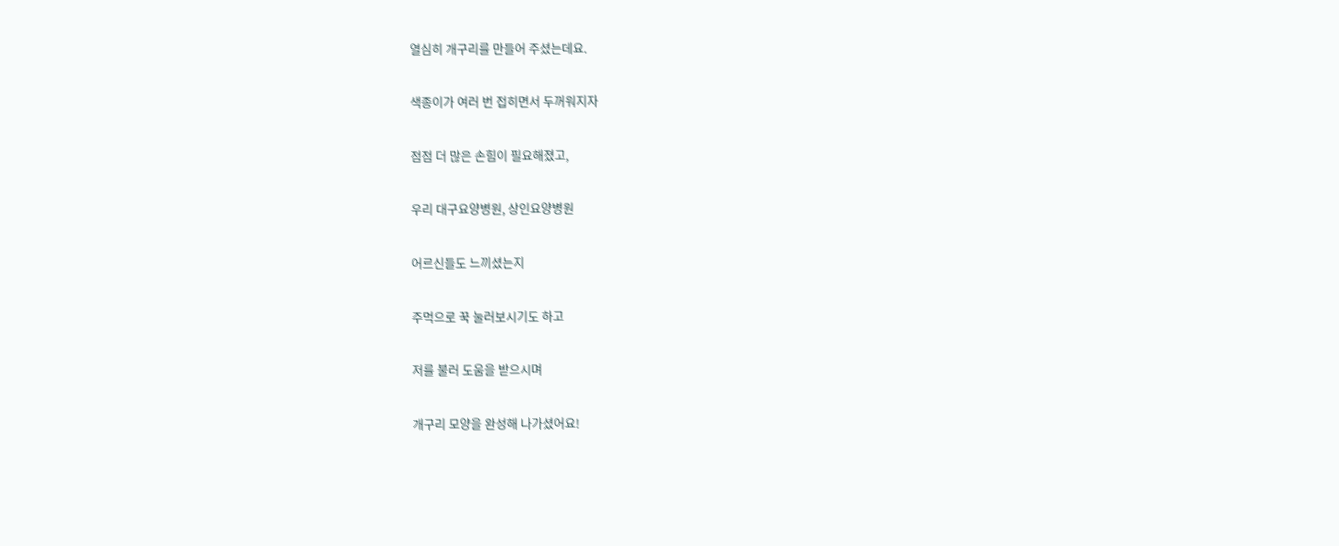열심히 개구리를 만들어 주셨는데요.

색종이가 여러 번 접히면서 두꺼워지자

점점 더 많은 손힘이 필요해졌고,

우리 대구요양병원, 상인요양병원

어르신들도 느끼셨는지

주먹으로 꾹 눌러보시기도 하고

저를 불러 도움을 받으시며

개구리 모양을 완성해 나가셨어요!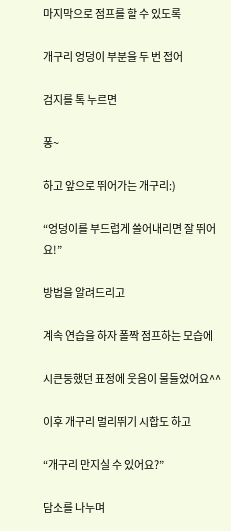마지막으로 점프를 할 수 있도록

개구리 엉덩이 부분을 두 번 접어

검지를 톡 누르면

퐁~

하고 앞으로 뛰어가는 개구리:)

“엉덩이를 부드럽게 쓸어내리면 잘 뛰어요!”

방법을 알려드리고

계속 연습을 하자 폴짝 점프하는 모습에

시큰둥했던 표정에 웃음이 물들었어요^^

이후 개구리 멀리뛰기 시합도 하고

“개구리 만지실 수 있어요?”

담소를 나누며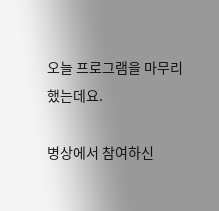오늘 프로그램을 마무리했는데요.

병상에서 참여하신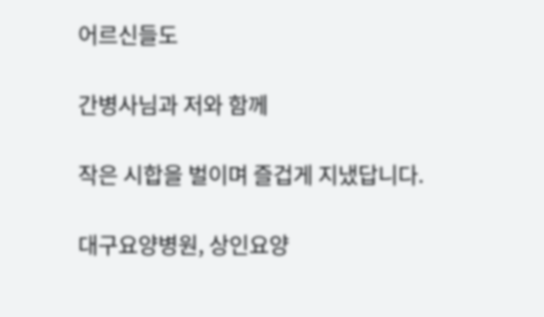어르신들도

간병사님과 저와 함께

작은 시합을 벌이며 즐겁게 지냈답니다.

대구요양병원, 상인요양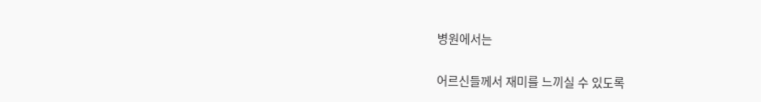병원에서는

어르신들께서 재미를 느끼실 수 있도록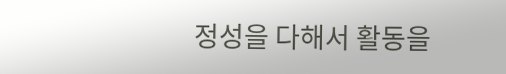정성을 다해서 활동을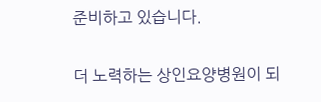준비하고 있습니다.

더 노력하는 상인요양병원이 되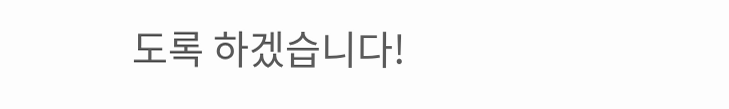도록 하겠습니다!